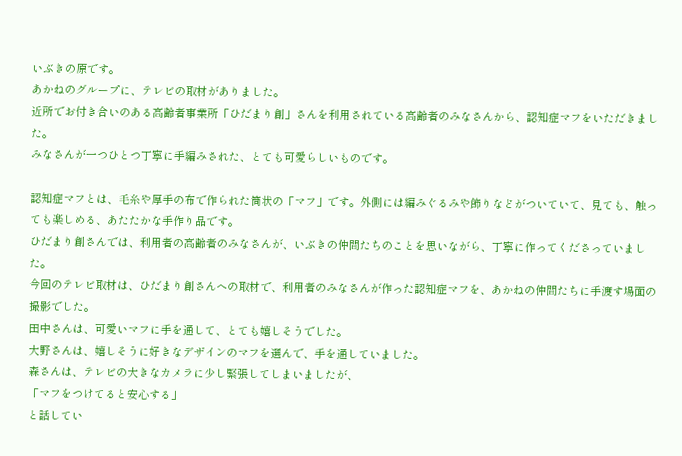いぶきの原です。
あかねのグループに、テレビの取材がありました。
近所でお付き合いのある高齢者事業所「ひだまり創」さんを利用されている高齢者のみなさんから、認知症マフをいただきました。
みなさんが一つひとつ丁寧に手編みされた、とても可愛らしいものです。

認知症マフとは、毛糸や厚手の布で作られた筒状の「マフ」です。外側には編みぐるみや飾りなどがついていて、見ても、触っても楽しめる、あたたかな手作り品です。
ひだまり創さんでは、利用者の高齢者のみなさんが、いぶきの仲間たちのことを思いながら、丁寧に作ってくださっていました。
今回のテレビ取材は、ひだまり創さんへの取材で、利用者のみなさんが作った認知症マフを、あかねの仲間たちに手渡す場面の撮影でした。
田中さんは、可愛いマフに手を通して、とても嬉しそうでした。
大野さんは、嬉しそうに好きなデザインのマフを選んで、手を通していました。
森さんは、テレビの大きなカメラに少し緊張してしまいましたが、
「マフをつけてると安心する」
と話してい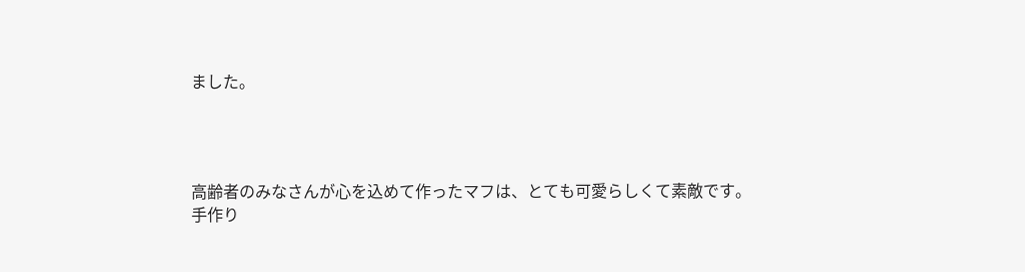ました。




高齢者のみなさんが心を込めて作ったマフは、とても可愛らしくて素敵です。
手作り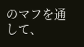のマフを通して、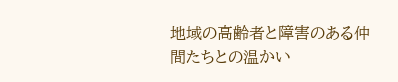地域の高齢者と障害のある仲間たちとの温かい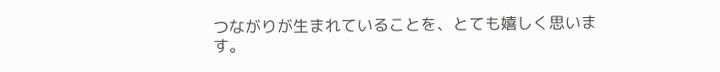つながりが生まれていることを、とても嬉しく思います。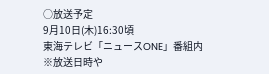○放送予定
9月10日(木)16:30頃
東海テレビ「ニュースONE」番組内
※放送日時や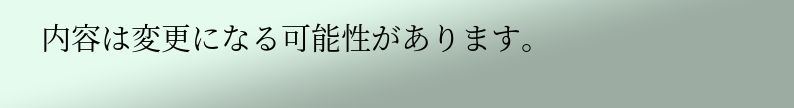内容は変更になる可能性があります。